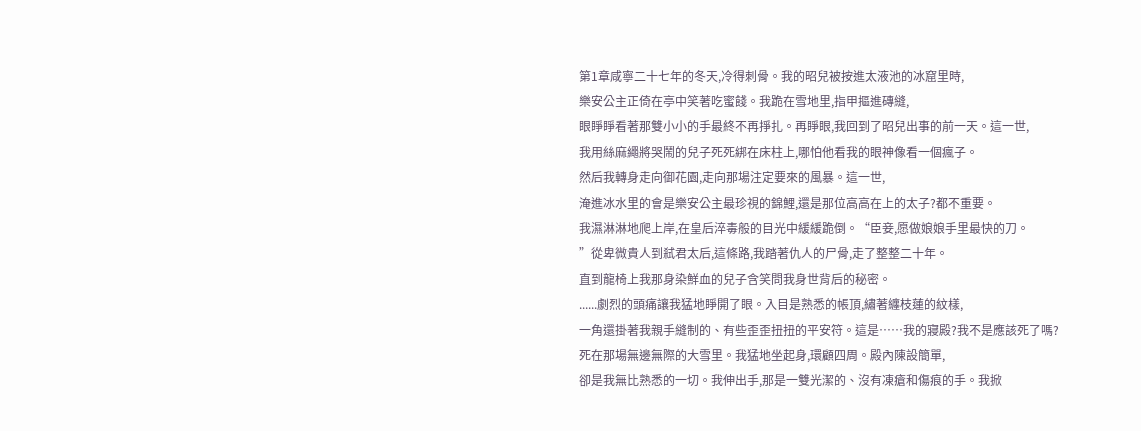第1章咸寧二十七年的冬天,冷得刺骨。我的昭兒被按進太液池的冰窟里時,
樂安公主正倚在亭中笑著吃蜜餞。我跪在雪地里,指甲摳進磚縫,
眼睜睜看著那雙小小的手最終不再掙扎。再睜眼,我回到了昭兒出事的前一天。這一世,
我用絲麻繩將哭鬧的兒子死死綁在床柱上,哪怕他看我的眼神像看一個瘋子。
然后我轉身走向御花園,走向那場注定要來的風暴。這一世,
淹進冰水里的會是樂安公主最珍視的錦鯉,還是那位高高在上的太子?都不重要。
我濕淋淋地爬上岸,在皇后淬毒般的目光中緩緩跪倒。“臣妾,愿做娘娘手里最快的刀。
”從卑微貴人到弒君太后,這條路,我踏著仇人的尸骨,走了整整二十年。
直到龍椅上我那身染鮮血的兒子含笑問我身世背后的秘密。
......劇烈的頭痛讓我猛地睜開了眼。入目是熟悉的帳頂,繡著纏枝蓮的紋樣,
一角還掛著我親手縫制的、有些歪歪扭扭的平安符。這是……我的寢殿?我不是應該死了嗎?
死在那場無邊無際的大雪里。我猛地坐起身,環顧四周。殿內陳設簡單,
卻是我無比熟悉的一切。我伸出手,那是一雙光潔的、沒有凍瘡和傷痕的手。我掀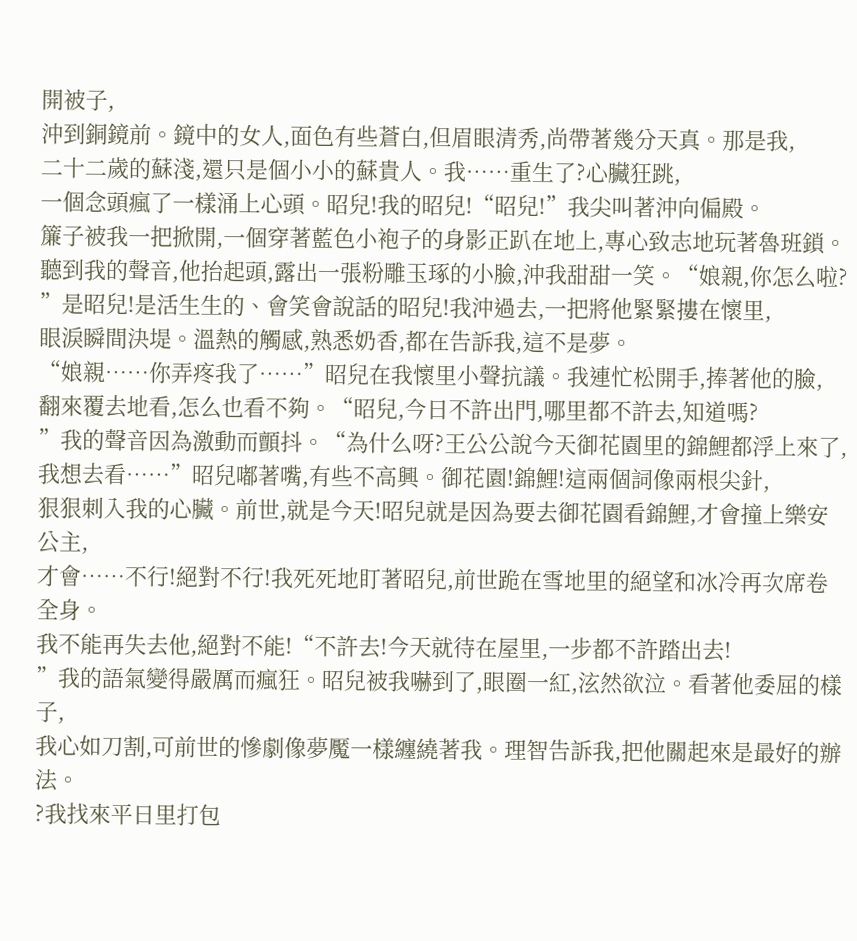開被子,
沖到銅鏡前。鏡中的女人,面色有些蒼白,但眉眼清秀,尚帶著幾分天真。那是我,
二十二歲的蘇淺,還只是個小小的蘇貴人。我……重生了?心臟狂跳,
一個念頭瘋了一樣涌上心頭。昭兒!我的昭兒!“昭兒!”我尖叫著沖向偏殿。
簾子被我一把掀開,一個穿著藍色小袍子的身影正趴在地上,專心致志地玩著魯班鎖。
聽到我的聲音,他抬起頭,露出一張粉雕玉琢的小臉,沖我甜甜一笑。“娘親,你怎么啦?
”是昭兒!是活生生的、會笑會說話的昭兒!我沖過去,一把將他緊緊摟在懷里,
眼淚瞬間決堤。溫熱的觸感,熟悉奶香,都在告訴我,這不是夢。
“娘親……你弄疼我了……”昭兒在我懷里小聲抗議。我連忙松開手,捧著他的臉,
翻來覆去地看,怎么也看不夠。“昭兒,今日不許出門,哪里都不許去,知道嗎?
”我的聲音因為激動而顫抖。“為什么呀?王公公說今天御花園里的錦鯉都浮上來了,
我想去看……”昭兒嘟著嘴,有些不高興。御花園!錦鯉!這兩個詞像兩根尖針,
狠狠刺入我的心臟。前世,就是今天!昭兒就是因為要去御花園看錦鯉,才會撞上樂安公主,
才會……不行!絕對不行!我死死地盯著昭兒,前世跪在雪地里的絕望和冰冷再次席卷全身。
我不能再失去他,絕對不能!“不許去!今天就待在屋里,一步都不許踏出去!
”我的語氣變得嚴厲而瘋狂。昭兒被我嚇到了,眼圈一紅,泫然欲泣。看著他委屈的樣子,
我心如刀割,可前世的慘劇像夢魘一樣纏繞著我。理智告訴我,把他關起來是最好的辦法。
?我找來平日里打包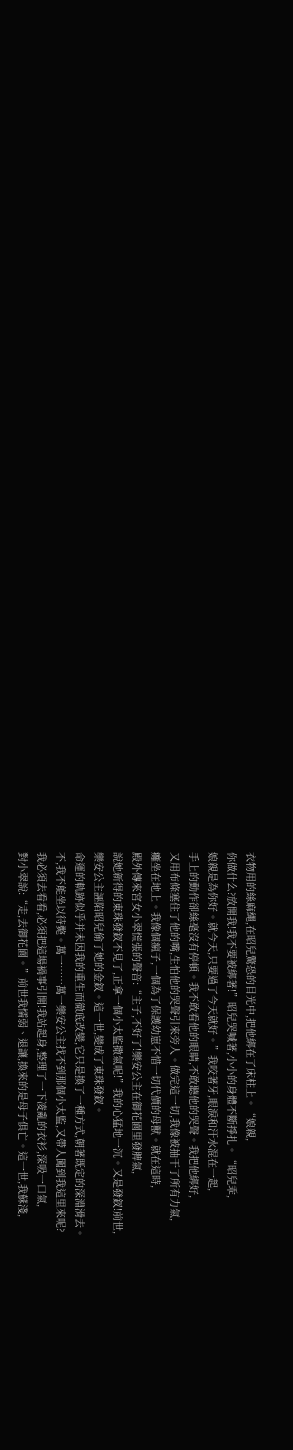衣物用的絲麻繩,在昭兒驚恐的目光中,把他綁在了床柱上。“娘親,
你做什么?放開我!我不要被綁著!”昭兒哭喊著,小小的身體不斷掙扎。“昭兒乖,
娘親是為你好。就今天,只要過了今天就好。”我咬著牙,眼淚和汗水混在一起,
手上的動作卻絲毫沒有停頓。我不敢看他的眼睛,不敢聽他的哭聲。我把他綁好,
又用布條塞住了他的嘴,生怕他的哭聲引來旁人。做完這一切,我像被抽干了所有力氣,
癱坐在地上。我像個瘋子,一個為了保護幼崽不惜一切代價的母獸。就在這時,
殿外傳來宮女小翠慌張的聲音:“主子,不好了!樂安公主在御花園里發脾氣,
說她新得的東珠發釵不見了,正拿一個小太監撒氣呢!”我的心猛地一沉。又是發釵!前世,
樂安公主誣陷昭兒偷了她的金釵。這一世,變成了東珠發釵。
命運的軌跡似乎并未因我的重生而徹底改變,它只是換了一種方式,朝著既定的深淵滑去。
不,我不能坐以待斃。萬一……萬一樂安公主找不到那個小太監,又帶人闖到我這里來呢?
我必須去看看,必須把這場禍事引開!我站起身,整理了一下凌亂的衣衫,深吸一口氣,
對小翠說:“走,去御花園。”前世我懦弱、退讓,換來的是母子俱亡。這一世,我蘇淺,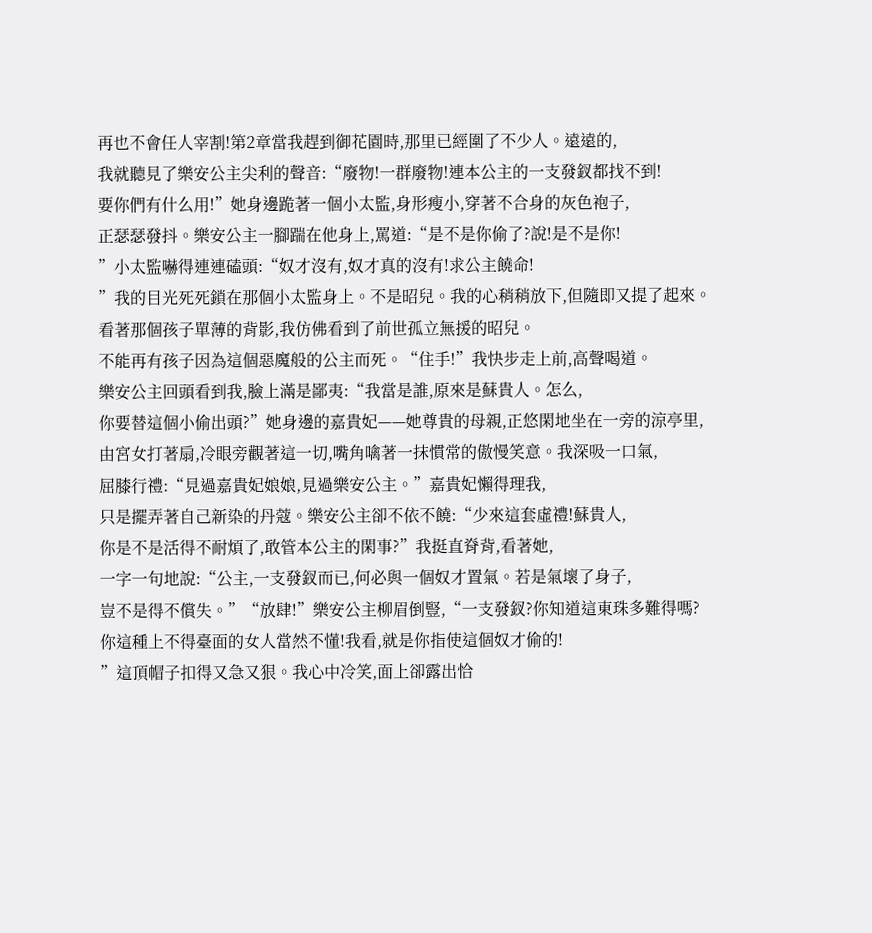再也不會任人宰割!第2章當我趕到御花園時,那里已經圍了不少人。遠遠的,
我就聽見了樂安公主尖利的聲音:“廢物!一群廢物!連本公主的一支發釵都找不到!
要你們有什么用!”她身邊跪著一個小太監,身形瘦小,穿著不合身的灰色袍子,
正瑟瑟發抖。樂安公主一腳踹在他身上,罵道:“是不是你偷了?說!是不是你!
”小太監嚇得連連磕頭:“奴才沒有,奴才真的沒有!求公主饒命!
”我的目光死死鎖在那個小太監身上。不是昭兒。我的心稍稍放下,但隨即又提了起來。
看著那個孩子單薄的背影,我仿佛看到了前世孤立無援的昭兒。
不能再有孩子因為這個惡魔般的公主而死。“住手!”我快步走上前,高聲喝道。
樂安公主回頭看到我,臉上滿是鄙夷:“我當是誰,原來是蘇貴人。怎么,
你要替這個小偷出頭?”她身邊的嘉貴妃——她尊貴的母親,正悠閑地坐在一旁的涼亭里,
由宮女打著扇,冷眼旁觀著這一切,嘴角噙著一抹慣常的傲慢笑意。我深吸一口氣,
屈膝行禮:“見過嘉貴妃娘娘,見過樂安公主。”嘉貴妃懶得理我,
只是擺弄著自己新染的丹蔻。樂安公主卻不依不饒:“少來這套虛禮!蘇貴人,
你是不是活得不耐煩了,敢管本公主的閑事?”我挺直脊背,看著她,
一字一句地說:“公主,一支發釵而已,何必與一個奴才置氣。若是氣壞了身子,
豈不是得不償失。”“放肆!”樂安公主柳眉倒豎,“一支發釵?你知道這東珠多難得嗎?
你這種上不得臺面的女人當然不懂!我看,就是你指使這個奴才偷的!
”這頂帽子扣得又急又狠。我心中冷笑,面上卻露出恰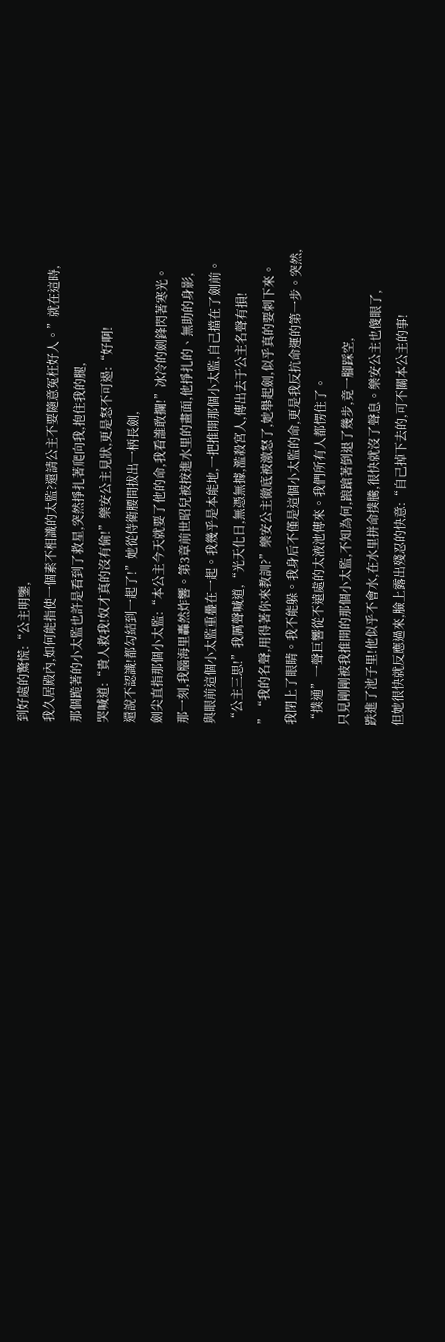到好處的驚慌:“公主明鑒,
我久居殿內,如何能指使一個素不相識的太監?還請公主不要隨意冤枉好人。”就在這時,
那個跪著的小太監也許是看到了救星,突然掙扎著爬向我,抱住我的腿,
哭喊道:“貴人救我!奴才真的沒有偷!”樂安公主見狀,更是怒不可遏:“好啊!
還說不認識!都勾結到一起了!”她從侍衛腰間拔出一柄長劍,
劍尖直指那個小太監:“本公主今天就要了他的命,我看誰敢攔!”冰冷的劍鋒閃著寒光。
那一刻,我腦海里轟然炸響。第3章前世昭兒被按進水里的畫面,他掙扎的、無助的身影,
與眼前這個小太監重疊在一起。我幾乎是本能地,一把推開那個小太監,自己擋在了劍前。
“公主三思!”我厲聲喊道,“光天化日,無憑無據,濫殺宮人,傳出去于公主名聲有損!
”“我的名聲,用得著你來教訓?”樂安公主徹底被激怒了,她舉起劍,似乎真的要刺下來。
我閉上了眼睛。我不能躲。我身后不僅是這個小太監的命,更是我反抗命運的第一步。突然,
“撲通”一聲巨響從不遠處的太液池傳來。我們所有人都愣住了。
只見剛剛被我推開的那個小太監,不知為何,踉蹌著倒退了幾步,竟一腳踩空,
跌進了池子里!他似乎不會水,在水里拼命撲騰,很快就沒了聲息。樂安公主也傻眼了,
但她很快就反應過來,臉上露出殘忍的快意:“自己掉下去的,可不關本公主的事!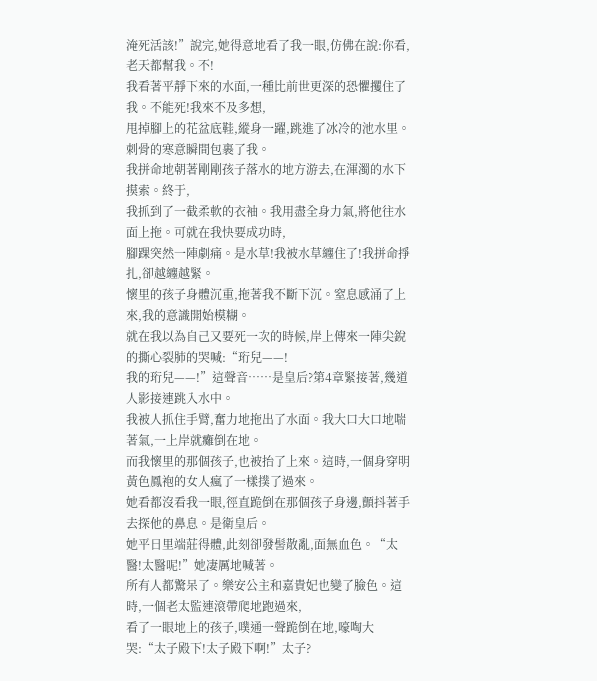淹死活該!”說完,她得意地看了我一眼,仿佛在說:你看,老天都幫我。不!
我看著平靜下來的水面,一種比前世更深的恐懼攫住了我。不能死!我來不及多想,
甩掉腳上的花盆底鞋,縱身一躍,跳進了冰冷的池水里。刺骨的寒意瞬間包裹了我。
我拼命地朝著剛剛孩子落水的地方游去,在渾濁的水下摸索。終于,
我抓到了一截柔軟的衣袖。我用盡全身力氣,將他往水面上拖。可就在我快要成功時,
腳踝突然一陣劇痛。是水草!我被水草纏住了!我拼命掙扎,卻越纏越緊。
懷里的孩子身體沉重,拖著我不斷下沉。窒息感涌了上來,我的意識開始模糊。
就在我以為自己又要死一次的時候,岸上傳來一陣尖銳的撕心裂肺的哭喊:“珩兒——!
我的珩兒——!”這聲音……是皇后?第4章緊接著,幾道人影接連跳入水中。
我被人抓住手臂,奮力地拖出了水面。我大口大口地喘著氣,一上岸就癱倒在地。
而我懷里的那個孩子,也被抬了上來。這時,一個身穿明黃色鳳袍的女人瘋了一樣撲了過來。
她看都沒看我一眼,徑直跪倒在那個孩子身邊,顫抖著手去探他的鼻息。是衛皇后。
她平日里端莊得體,此刻卻發髻散亂,面無血色。“太醫!太醫呢!”她凄厲地喊著。
所有人都驚呆了。樂安公主和嘉貴妃也變了臉色。這時,一個老太監連滾帶爬地跑過來,
看了一眼地上的孩子,噗通一聲跪倒在地,嚎啕大哭:“太子殿下!太子殿下啊!”太子?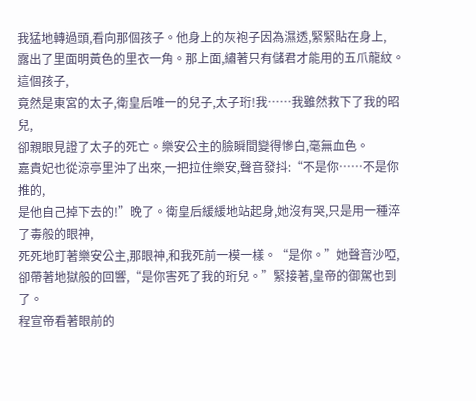我猛地轉過頭,看向那個孩子。他身上的灰袍子因為濕透,緊緊貼在身上,
露出了里面明黃色的里衣一角。那上面,繡著只有儲君才能用的五爪龍紋。這個孩子,
竟然是東宮的太子,衛皇后唯一的兒子,太子珩!我……我雖然救下了我的昭兒,
卻親眼見證了太子的死亡。樂安公主的臉瞬間變得慘白,毫無血色。
嘉貴妃也從涼亭里沖了出來,一把拉住樂安,聲音發抖:“不是你……不是你推的,
是他自己掉下去的!”晚了。衛皇后緩緩地站起身,她沒有哭,只是用一種淬了毒般的眼神,
死死地盯著樂安公主,那眼神,和我死前一模一樣。“是你。”她聲音沙啞,
卻帶著地獄般的回響,“是你害死了我的珩兒。”緊接著,皇帝的御駕也到了。
程宣帝看著眼前的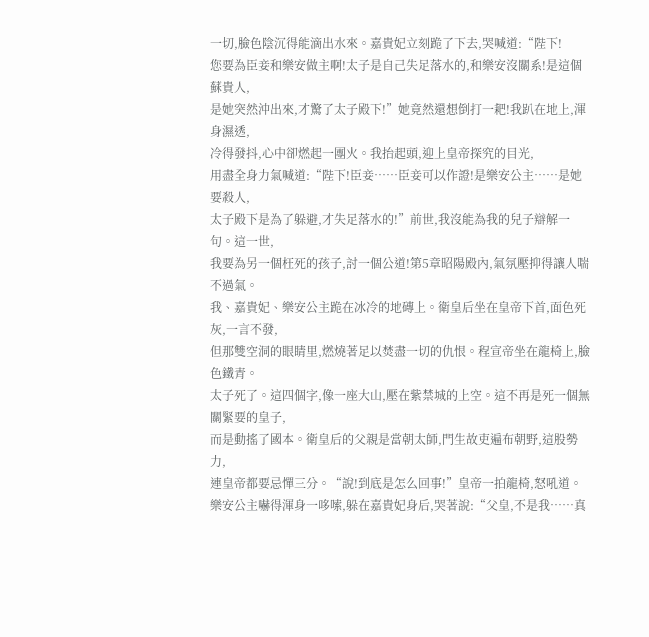一切,臉色陰沉得能滴出水來。嘉貴妃立刻跪了下去,哭喊道:“陛下!
您要為臣妾和樂安做主啊!太子是自己失足落水的,和樂安沒關系!是這個蘇貴人,
是她突然沖出來,才驚了太子殿下!”她竟然還想倒打一耙!我趴在地上,渾身濕透,
冷得發抖,心中卻燃起一團火。我抬起頭,迎上皇帝探究的目光,
用盡全身力氣喊道:“陛下!臣妾……臣妾可以作證!是樂安公主……是她要殺人,
太子殿下是為了躲避,才失足落水的!”前世,我沒能為我的兒子辯解一句。這一世,
我要為另一個枉死的孩子,討一個公道!第5章昭陽殿內,氣氛壓抑得讓人喘不過氣。
我、嘉貴妃、樂安公主跪在冰冷的地磚上。衛皇后坐在皇帝下首,面色死灰,一言不發,
但那雙空洞的眼睛里,燃燒著足以焚盡一切的仇恨。程宣帝坐在龍椅上,臉色鐵青。
太子死了。這四個字,像一座大山,壓在紫禁城的上空。這不再是死一個無關緊要的皇子,
而是動搖了國本。衛皇后的父親是當朝太師,門生故吏遍布朝野,這股勢力,
連皇帝都要忌憚三分。“說!到底是怎么回事!”皇帝一拍龍椅,怒吼道。
樂安公主嚇得渾身一哆嗦,躲在嘉貴妃身后,哭著說:“父皇,不是我……真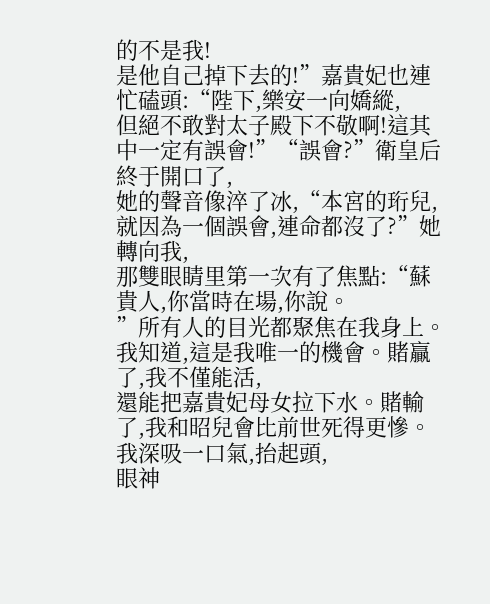的不是我!
是他自己掉下去的!”嘉貴妃也連忙磕頭:“陛下,樂安一向嬌縱,
但絕不敢對太子殿下不敬啊!這其中一定有誤會!”“誤會?”衛皇后終于開口了,
她的聲音像淬了冰,“本宮的珩兒,就因為一個誤會,連命都沒了?”她轉向我,
那雙眼睛里第一次有了焦點:“蘇貴人,你當時在場,你說。
”所有人的目光都聚焦在我身上。我知道,這是我唯一的機會。賭贏了,我不僅能活,
還能把嘉貴妃母女拉下水。賭輸了,我和昭兒會比前世死得更慘。我深吸一口氣,抬起頭,
眼神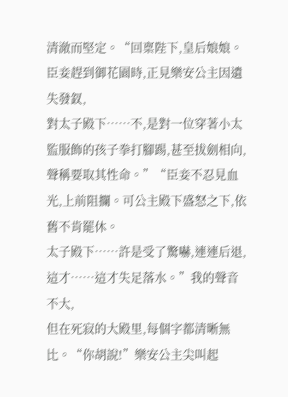清澈而堅定。“回稟陛下,皇后娘娘。臣妾趕到御花園時,正見樂安公主因遺失發釵,
對太子殿下……不,是對一位穿著小太監服飾的孩子拳打腳踢,甚至拔劍相向,
聲稱要取其性命。”“臣妾不忍見血光,上前阻攔。可公主殿下盛怒之下,依舊不肯罷休。
太子殿下……許是受了驚嚇,連連后退,這才……這才失足落水。”我的聲音不大,
但在死寂的大殿里,每個字都清晰無比。“你胡說!”樂安公主尖叫起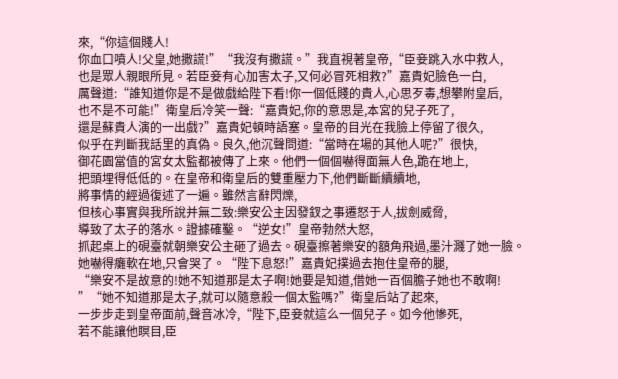來,“你這個賤人!
你血口噴人!父皇,她撒謊!”“我沒有撒謊。”我直視著皇帝,“臣妾跳入水中救人,
也是眾人親眼所見。若臣妾有心加害太子,又何必冒死相救?”嘉貴妃臉色一白,
厲聲道:“誰知道你是不是做戲給陛下看!你一個低賤的貴人,心思歹毒,想攀附皇后,
也不是不可能!”衛皇后冷笑一聲:“嘉貴妃,你的意思是,本宮的兒子死了,
還是蘇貴人演的一出戲?”嘉貴妃頓時語塞。皇帝的目光在我臉上停留了很久,
似乎在判斷我話里的真偽。良久,他沉聲問道:“當時在場的其他人呢?”很快,
御花園當值的宮女太監都被傳了上來。他們一個個嚇得面無人色,跪在地上,
把頭埋得低低的。在皇帝和衛皇后的雙重壓力下,他們斷斷續續地,
將事情的經過復述了一遍。雖然言辭閃爍,
但核心事實與我所說并無二致:樂安公主因發釵之事遷怒于人,拔劍威脅,
導致了太子的落水。證據確鑿。“逆女!”皇帝勃然大怒,
抓起桌上的硯臺就朝樂安公主砸了過去。硯臺擦著樂安的額角飛過,墨汁濺了她一臉。
她嚇得癱軟在地,只會哭了。“陛下息怒!”嘉貴妃撲過去抱住皇帝的腿,
“樂安不是故意的!她不知道那是太子啊!她要是知道,借她一百個膽子她也不敢啊!
”“她不知道那是太子,就可以隨意殺一個太監嗎?”衛皇后站了起來,
一步步走到皇帝面前,聲音冰冷,“陛下,臣妾就這么一個兒子。如今他慘死,
若不能讓他瞑目,臣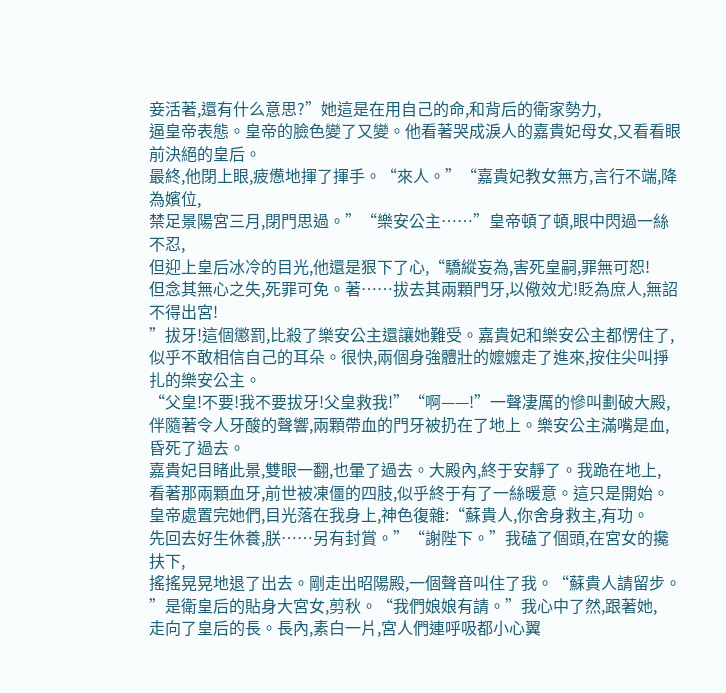妾活著,還有什么意思?”她這是在用自己的命,和背后的衛家勢力,
逼皇帝表態。皇帝的臉色變了又變。他看著哭成淚人的嘉貴妃母女,又看看眼前決絕的皇后。
最終,他閉上眼,疲憊地揮了揮手。“來人。”“嘉貴妃教女無方,言行不端,降為嬪位,
禁足景陽宮三月,閉門思過。”“樂安公主……”皇帝頓了頓,眼中閃過一絲不忍,
但迎上皇后冰冷的目光,他還是狠下了心,“驕縱妄為,害死皇嗣,罪無可恕!
但念其無心之失,死罪可免。著……拔去其兩顆門牙,以儆效尤!貶為庶人,無詔不得出宮!
”拔牙!這個懲罰,比殺了樂安公主還讓她難受。嘉貴妃和樂安公主都愣住了,
似乎不敢相信自己的耳朵。很快,兩個身強體壯的嬤嬤走了進來,按住尖叫掙扎的樂安公主。
“父皇!不要!我不要拔牙!父皇救我!”“啊——!”一聲凄厲的慘叫劃破大殿,
伴隨著令人牙酸的聲響,兩顆帶血的門牙被扔在了地上。樂安公主滿嘴是血,昏死了過去。
嘉貴妃目睹此景,雙眼一翻,也暈了過去。大殿內,終于安靜了。我跪在地上,
看著那兩顆血牙,前世被凍僵的四肢,似乎終于有了一絲暖意。這只是開始。
皇帝處置完她們,目光落在我身上,神色復雜:“蘇貴人,你舍身救主,有功。
先回去好生休養,朕……另有封賞。”“謝陛下。”我磕了個頭,在宮女的攙扶下,
搖搖晃晃地退了出去。剛走出昭陽殿,一個聲音叫住了我。“蘇貴人請留步。
”是衛皇后的貼身大宮女,剪秋。“我們娘娘有請。”我心中了然,跟著她,
走向了皇后的長。長內,素白一片,宮人們連呼吸都小心翼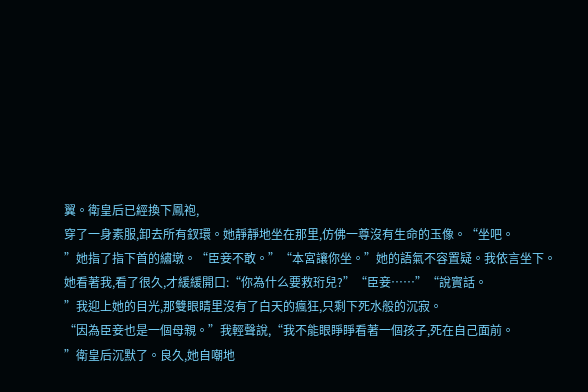翼。衛皇后已經換下鳳袍,
穿了一身素服,卸去所有釵環。她靜靜地坐在那里,仿佛一尊沒有生命的玉像。“坐吧。
”她指了指下首的繡墩。“臣妾不敢。”“本宮讓你坐。”她的語氣不容置疑。我依言坐下。
她看著我,看了很久,才緩緩開口:“你為什么要救珩兒?”“臣妾……”“說實話。
”我迎上她的目光,那雙眼睛里沒有了白天的瘋狂,只剩下死水般的沉寂。
“因為臣妾也是一個母親。”我輕聲說,“我不能眼睜睜看著一個孩子,死在自己面前。
”衛皇后沉默了。良久,她自嘲地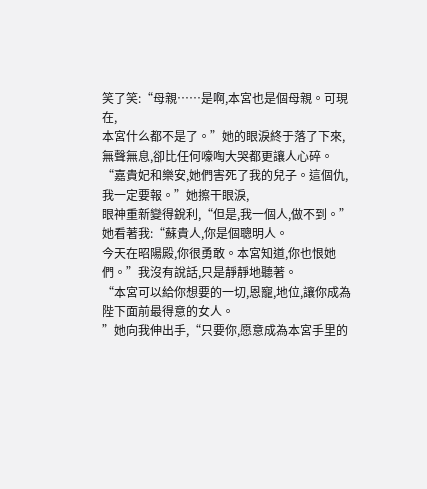笑了笑:“母親……是啊,本宮也是個母親。可現在,
本宮什么都不是了。”她的眼淚終于落了下來,無聲無息,卻比任何嚎啕大哭都更讓人心碎。
“嘉貴妃和樂安,她們害死了我的兒子。這個仇,我一定要報。”她擦干眼淚,
眼神重新變得銳利,“但是,我一個人,做不到。”她看著我:“蘇貴人,你是個聰明人。
今天在昭陽殿,你很勇敢。本宮知道,你也恨她們。”我沒有說話,只是靜靜地聽著。
“本宮可以給你想要的一切,恩寵,地位,讓你成為陛下面前最得意的女人。
”她向我伸出手,“只要你,愿意成為本宮手里的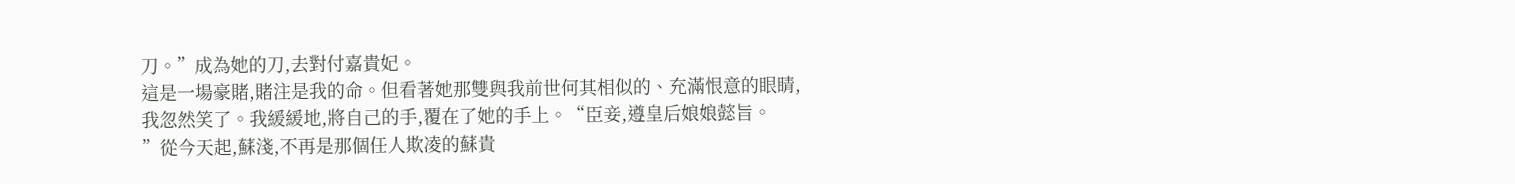刀。”成為她的刀,去對付嘉貴妃。
這是一場豪賭,賭注是我的命。但看著她那雙與我前世何其相似的、充滿恨意的眼睛,
我忽然笑了。我緩緩地,將自己的手,覆在了她的手上。“臣妾,遵皇后娘娘懿旨。
”從今天起,蘇淺,不再是那個任人欺凌的蘇貴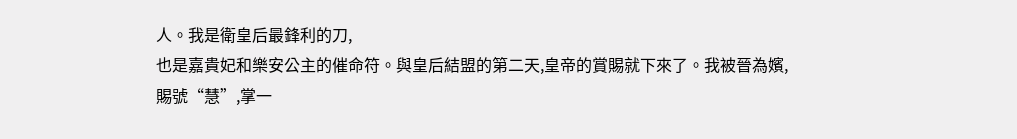人。我是衛皇后最鋒利的刀,
也是嘉貴妃和樂安公主的催命符。與皇后結盟的第二天,皇帝的賞賜就下來了。我被晉為嬪,
賜號“慧”,掌一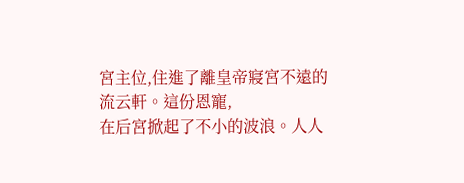宮主位,住進了離皇帝寢宮不遠的流云軒。這份恩寵,
在后宮掀起了不小的波浪。人人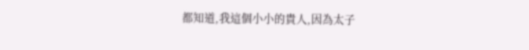都知道,我這個小小的貴人,因為太子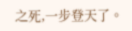之死,一步登天了。